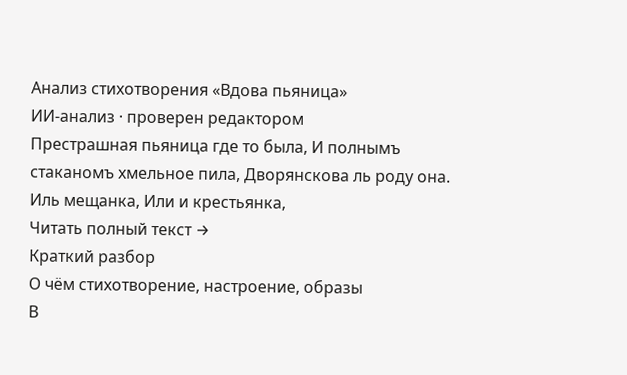Анализ стихотворения «Вдова пьяница»
ИИ-анализ · проверен редактором
Престрашная пьяница где то была, И полнымъ стаканомъ хмельное пила, Дворянскова ль роду она. Иль мещанка, Или и крестьянка,
Читать полный текст →
Краткий разбор
О чём стихотворение, настроение, образы
В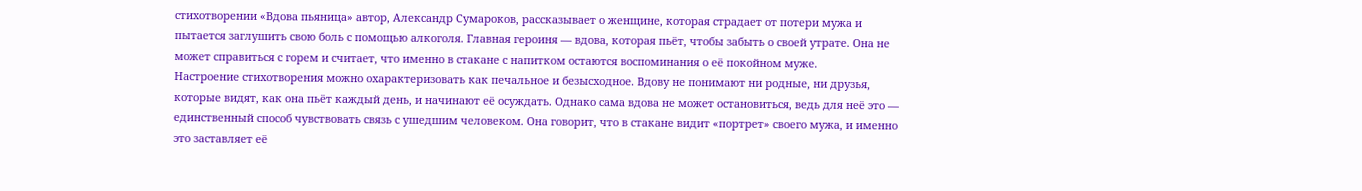стихотворении «Вдова пьяница» автор, Александр Сумароков, рассказывает о женщине, которая страдает от потери мужа и пытается заглушить свою боль с помощью алкоголя. Главная героиня — вдова, которая пьёт, чтобы забыть о своей утрате. Она не может справиться с горем и считает, что именно в стакане с напитком остаются воспоминания о её покойном муже.
Настроение стихотворения можно охарактеризовать как печальное и безысходное. Вдову не понимают ни родные, ни друзья, которые видят, как она пьёт каждый день, и начинают её осуждать. Однако сама вдова не может остановиться, ведь для неё это — единственный способ чувствовать связь с ушедшим человеком. Она говорит, что в стакане видит «портрет» своего мужа, и именно это заставляет её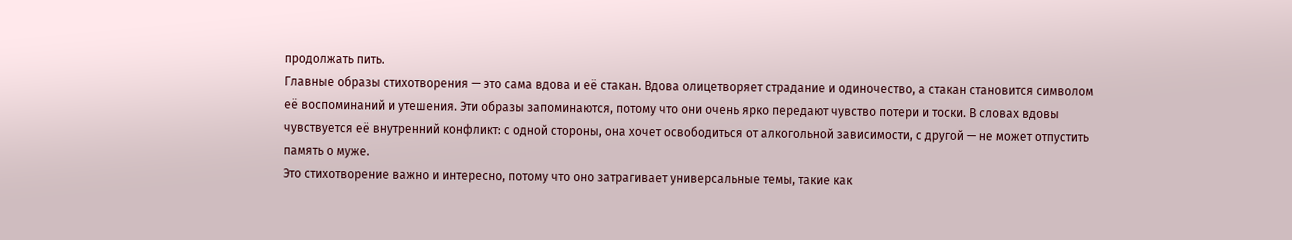продолжать пить.
Главные образы стихотворения — это сама вдова и её стакан. Вдова олицетворяет страдание и одиночество, а стакан становится символом её воспоминаний и утешения. Эти образы запоминаются, потому что они очень ярко передают чувство потери и тоски. В словах вдовы чувствуется её внутренний конфликт: с одной стороны, она хочет освободиться от алкогольной зависимости, с другой — не может отпустить память о муже.
Это стихотворение важно и интересно, потому что оно затрагивает универсальные темы, такие как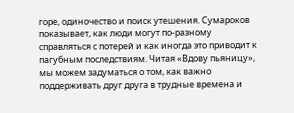горе, одиночество и поиск утешения. Сумароков показывает, как люди могут по-разному справляться с потерей и как иногда это приводит к пагубным последствиям. Читая «Вдову пьяницу», мы можем задуматься о том, как важно поддерживать друг друга в трудные времена и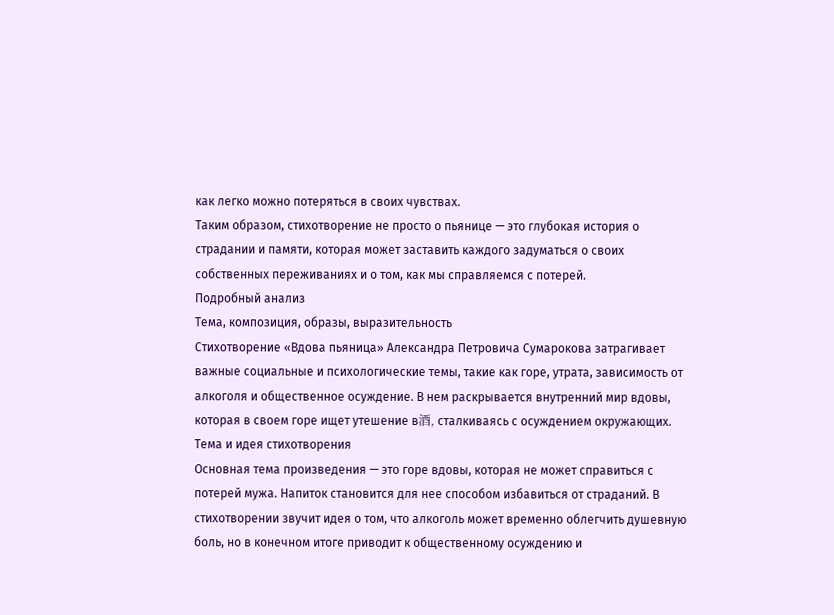как легко можно потеряться в своих чувствах.
Таким образом, стихотворение не просто о пьянице — это глубокая история о страдании и памяти, которая может заставить каждого задуматься о своих собственных переживаниях и о том, как мы справляемся с потерей.
Подробный анализ
Тема, композиция, образы, выразительность
Стихотворение «Вдова пьяница» Александра Петровича Сумарокова затрагивает важные социальные и психологические темы, такие как горе, утрата, зависимость от алкоголя и общественное осуждение. В нем раскрывается внутренний мир вдовы, которая в своем горе ищет утешение в酒, сталкиваясь с осуждением окружающих.
Тема и идея стихотворения
Основная тема произведения — это горе вдовы, которая не может справиться с потерей мужа. Напиток становится для нее способом избавиться от страданий. В стихотворении звучит идея о том, что алкоголь может временно облегчить душевную боль, но в конечном итоге приводит к общественному осуждению и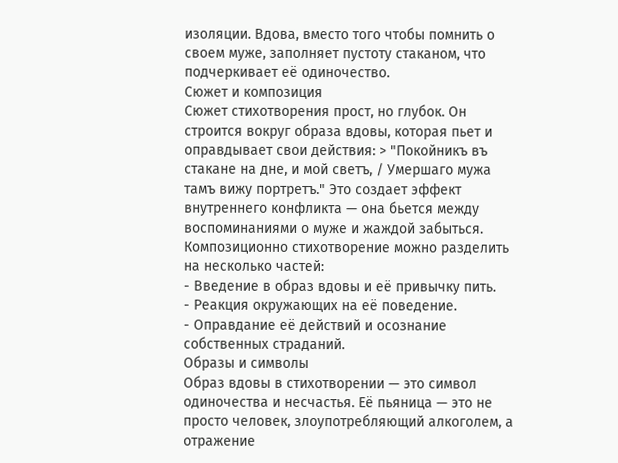изоляции. Вдова, вместо того чтобы помнить о своем муже, заполняет пустоту стаканом, что подчеркивает её одиночество.
Сюжет и композиция
Сюжет стихотворения прост, но глубок. Он строится вокруг образа вдовы, которая пьет и оправдывает свои действия: > "Покойникъ въ стакане на дне, и мой светъ, / Умершаго мужа тамъ вижу портретъ." Это создает эффект внутреннего конфликта — она бьется между воспоминаниями о муже и жаждой забыться. Композиционно стихотворение можно разделить на несколько частей:
- Введение в образ вдовы и её привычку пить.
- Реакция окружающих на её поведение.
- Оправдание её действий и осознание собственных страданий.
Образы и символы
Образ вдовы в стихотворении — это символ одиночества и несчастья. Её пьяница — это не просто человек, злоупотребляющий алкоголем, а отражение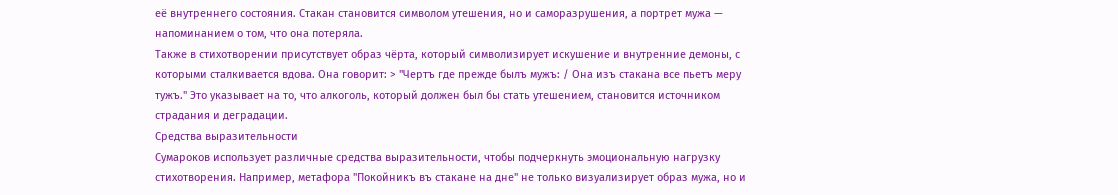её внутреннего состояния. Стакан становится символом утешения, но и саморазрушения, а портрет мужа — напоминанием о том, что она потеряла.
Также в стихотворении присутствует образ чёрта, который символизирует искушение и внутренние демоны, с которыми сталкивается вдова. Она говорит: > "Чертъ где прежде былъ мужъ: / Она изъ стакана все пьетъ меру тужъ." Это указывает на то, что алкоголь, который должен был бы стать утешением, становится источником страдания и деградации.
Средства выразительности
Сумароков использует различные средства выразительности, чтобы подчеркнуть эмоциональную нагрузку стихотворения. Например, метафора "Покойникъ въ стакане на дне" не только визуализирует образ мужа, но и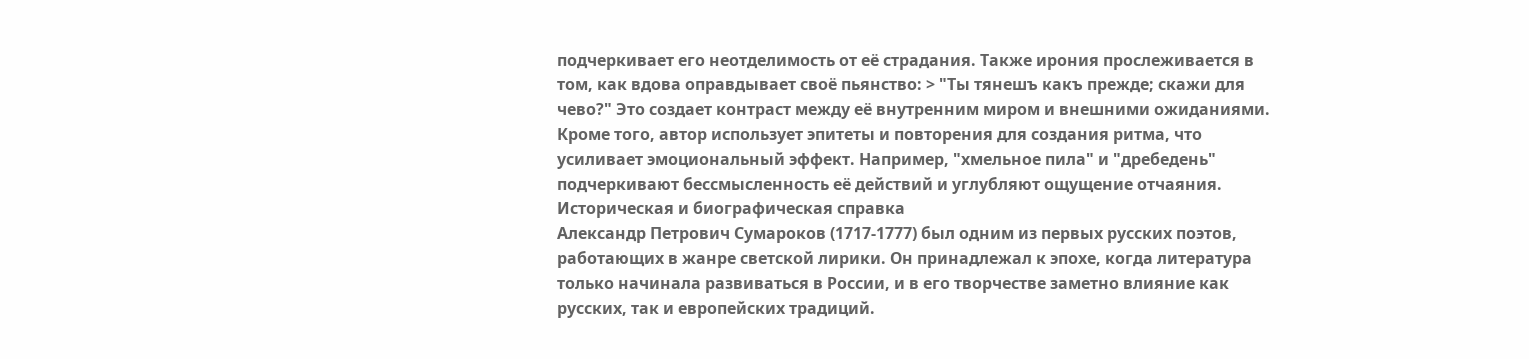подчеркивает его неотделимость от её страдания. Также ирония прослеживается в том, как вдова оправдывает своё пьянство: > "Ты тянешъ какъ прежде; скажи для чево?" Это создает контраст между её внутренним миром и внешними ожиданиями.
Кроме того, автор использует эпитеты и повторения для создания ритма, что усиливает эмоциональный эффект. Например, "хмельное пила" и "дребедень" подчеркивают бессмысленность её действий и углубляют ощущение отчаяния.
Историческая и биографическая справка
Александр Петрович Сумароков (1717-1777) был одним из первых русских поэтов, работающих в жанре светской лирики. Он принадлежал к эпохе, когда литература только начинала развиваться в России, и в его творчестве заметно влияние как русских, так и европейских традиций.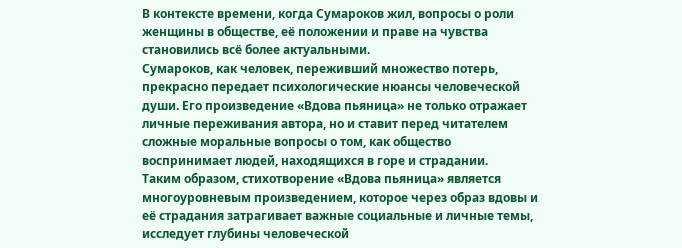В контексте времени, когда Сумароков жил, вопросы о роли женщины в обществе, её положении и праве на чувства становились всё более актуальными.
Сумароков, как человек, переживший множество потерь, прекрасно передает психологические нюансы человеческой души. Его произведение «Вдова пьяница» не только отражает личные переживания автора, но и ставит перед читателем сложные моральные вопросы о том, как общество воспринимает людей, находящихся в горе и страдании.
Таким образом, стихотворение «Вдова пьяница» является многоуровневым произведением, которое через образ вдовы и её страдания затрагивает важные социальные и личные темы, исследует глубины человеческой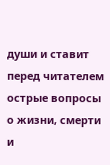души и ставит перед читателем острые вопросы о жизни, смерти и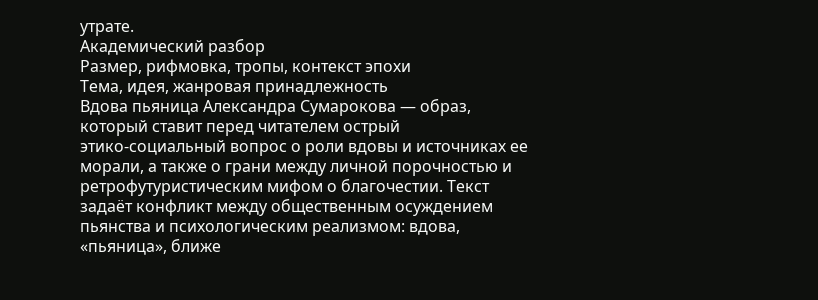утрате.
Академический разбор
Размер, рифмовка, тропы, контекст эпохи
Тема, идея, жанровая принадлежность
Вдова пьяница Александра Сумарокова — образ, который ставит перед читателем острый этико‑социальный вопрос о роли вдовы и источниках ее морали, а также о грани между личной порочностью и ретрофутуристическим мифом о благочестии. Текст задаёт конфликт между общественным осуждением пьянства и психологическим реализмом: вдова, «пьяница», ближе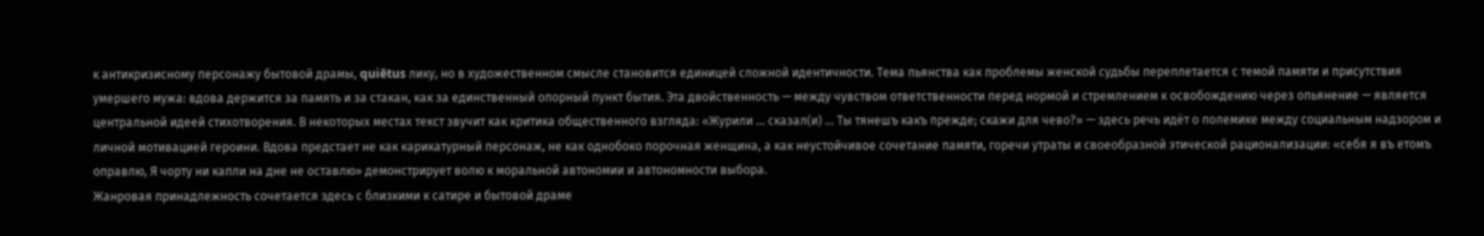к антикризисному персонажу бытовой драмы, quiētus лику, но в художественном смысле становится единицей сложной идентичности. Тема пьянства как проблемы женской судьбы переплетается с темой памяти и присутствия умершего мужа: вдова держится за память и за стакан, как за единственный опорный пункт бытия. Эта двойственность — между чувством ответственности перед нормой и стремлением к освобождению через опьянение — является центральной идеей стихотворения. В некоторых местах текст звучит как критика общественного взгляда: «Журили … сказал(и) … Ты тянешъ какъ прежде; скажи для чево?» — здесь речь идёт о полемике между социальным надзором и личной мотивацией героини. Вдова предстает не как карикатурный персонаж, не как однобоко порочная женщина, а как неустойчивое сочетание памяти, горечи утраты и своеобразной этической рационализации: «себя я въ етомъ оправлю, Я чорту ни капли на дне не оставлю» демонстрирует волю к моральной автономии и автономности выбора.
Жанровая принадлежность сочетается здесь с близкими к сатире и бытовой драме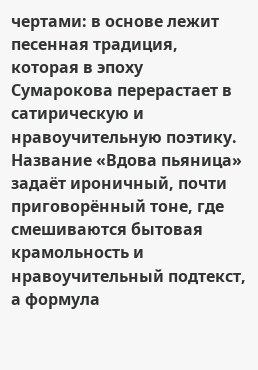чертами: в основе лежит песенная традиция, которая в эпоху Сумарокова перерастает в сатирическую и нравоучительную поэтику. Название «Вдова пьяница» задаёт ироничный, почти приговорённый тоне, где смешиваются бытовая крамольность и нравоучительный подтекст, а формула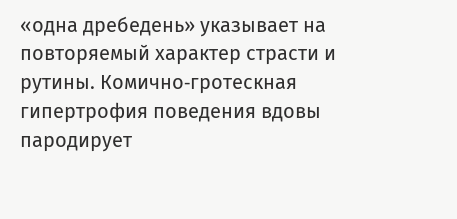«одна дребедень» указывает на повторяемый характер страсти и рутины. Комично‑гротескная гипертрофия поведения вдовы пародирует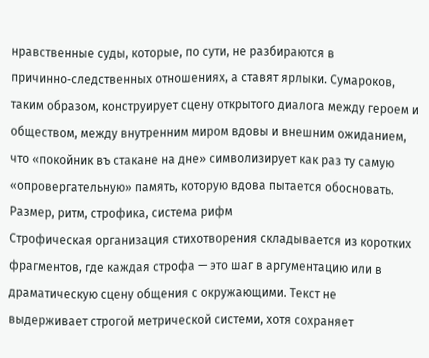нравственные суды, которые, по сути, не разбираются в причинно‑следственных отношениях, а ставят ярлыки. Сумароков, таким образом, конструирует сцену открытого диалога между героем и обществом, между внутренним миром вдовы и внешним ожиданием, что «покойник въ стакане на дне» символизирует как раз ту самую «опровергательную» память, которую вдова пытается обосновать.
Размер, ритм, строфика, система рифм
Строфическая организация стихотворения складывается из коротких фрагментов, где каждая строфа — это шаг в аргументацию или в драматическую сцену общения с окружающими. Текст не выдерживает строгой метрической системи, хотя сохраняет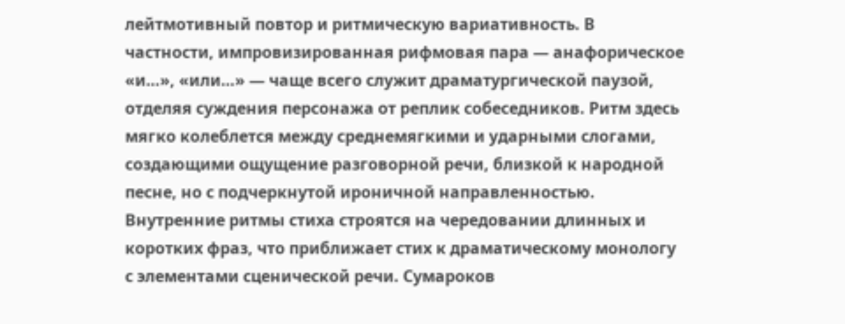лейтмотивный повтор и ритмическую вариативность. В частности, импровизированная рифмовая пара — анафорическое «и…», «или…» — чаще всего служит драматургической паузой, отделяя суждения персонажа от реплик собеседников. Ритм здесь мягко колеблется между среднемягкими и ударными слогами, создающими ощущение разговорной речи, близкой к народной песне, но с подчеркнутой ироничной направленностью. Внутренние ритмы стиха строятся на чередовании длинных и коротких фраз, что приближает стих к драматическому монологу с элементами сценической речи. Сумароков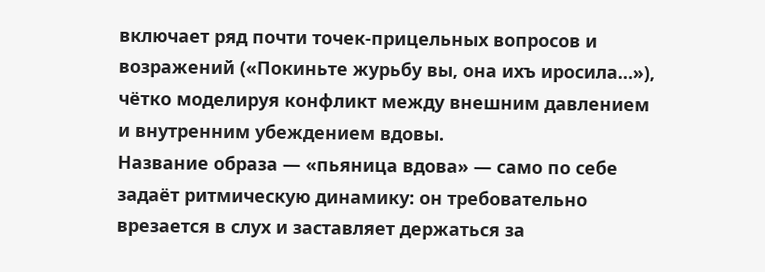включает ряд почти точек‑прицельных вопросов и возражений («Покиньте журьбу вы, она ихъ иросила…»), чётко моделируя конфликт между внешним давлением и внутренним убеждением вдовы.
Название образа — «пьяница вдова» — само по себе задаёт ритмическую динамику: он требовательно врезается в слух и заставляет держаться за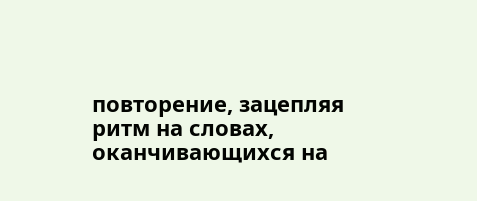повторение, зацепляя ритм на словах, оканчивающихся на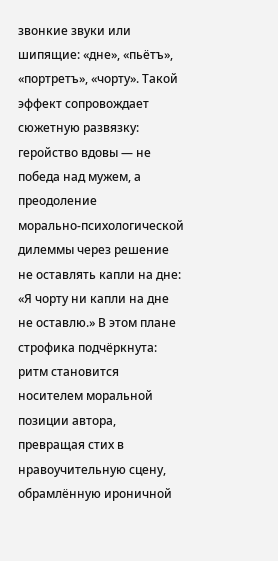звонкие звуки или шипящие: «днe», «пьётъ», «портретъ», «чорту». Такой эффект сопровождает сюжетную развязку: геройство вдовы — не победа над мужем, а преодоление морально‑психологической дилеммы через решение не оставлять капли на дне: «Я чорту ни капли на дне не оставлю.» В этом плане строфика подчёркнута: ритм становится носителем моральной позиции автора, превращая стих в нравоучительную сцену, обрамлённую ироничной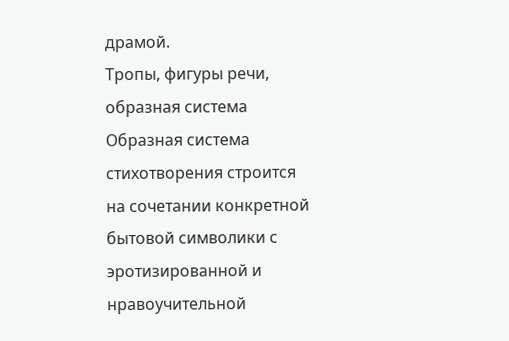драмой.
Тропы, фигуры речи, образная система
Образная система стихотворения строится на сочетании конкретной бытовой символики с эротизированной и нравоучительной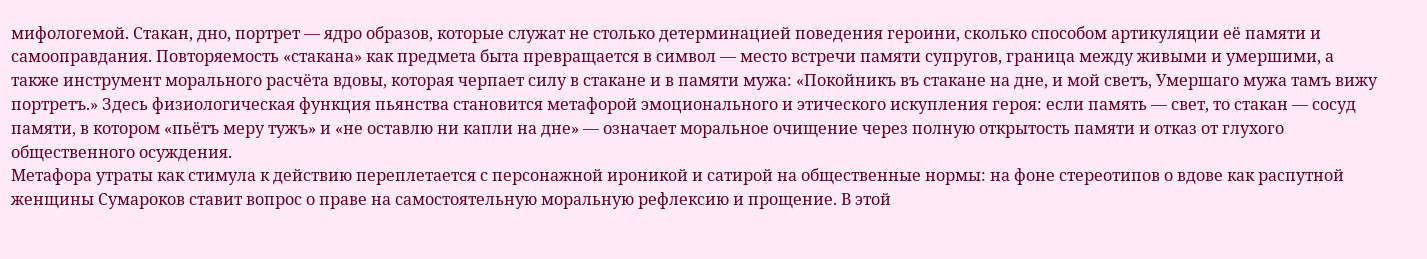мифологемой. Стакан, дно, портрет — ядро образов, которые служат не столько детерминацией поведения героини, сколько способом артикуляции её памяти и самооправдания. Повторяемость «стакана» как предмета быта превращается в символ — место встречи памяти супругов, граница между живыми и умершими, а также инструмент морального расчёта вдовы, которая черпает силу в стакане и в памяти мужа: «Покойникъ въ стакане на дне, и мой светъ, Умершаго мужа тамъ вижу портретъ.» Здесь физиологическая функция пьянства становится метафорой эмоционального и этического искупления героя: если память — свет, то стакан — сосуд памяти, в котором «пьётъ меру тужъ» и «не оставлю ни капли на дне» — означает моральное очищение через полную открытость памяти и отказ от глухого общественного осуждения.
Метафора утраты как стимула к действию переплетается с персонажной ироникoй и сатирой на общественные нормы: на фоне стереотипов о вдове как распутной женщины Сумароков ставит вопрос о праве на самостоятельную моральную рефлексию и прощение. В этой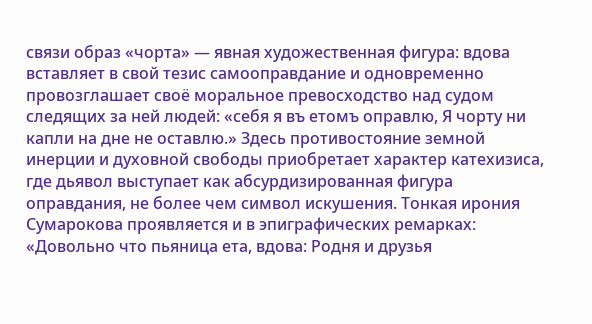связи образ «чорта» — явная художественная фигура: вдова вставляет в свой тезис самооправдание и одновременно провозглашает своё моральное превосходство над судом следящих за ней людей: «себя я въ етомъ оправлю, Я чорту ни капли на дне не оставлю.» Здесь противостояние земной инерции и духовной свободы приобретает характер катехизиса, где дьявол выступает как абсурдизированная фигура оправдания, не более чем символ искушения. Тонкая ирония Сумарокова проявляется и в эпиграфических ремарках: «Довольно что пьяница ета, вдова: Родня и друзья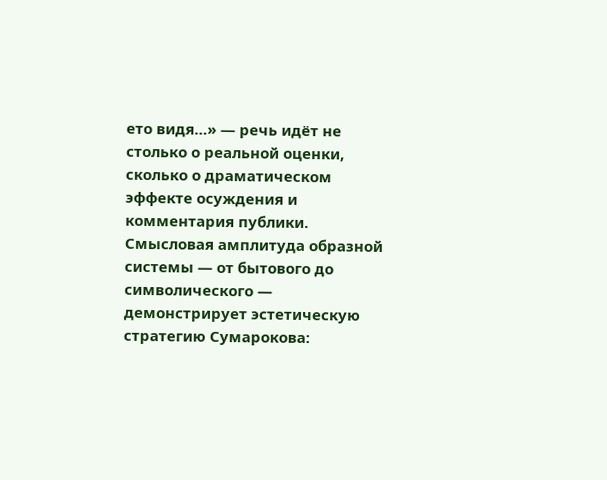ето видя…» — речь идёт не столько о реальной оценки, сколько о драматическом эффекте осуждения и комментария публики.
Смысловая амплитуда образной системы — от бытового до символического — демонстрирует эстетическую стратегию Сумарокова: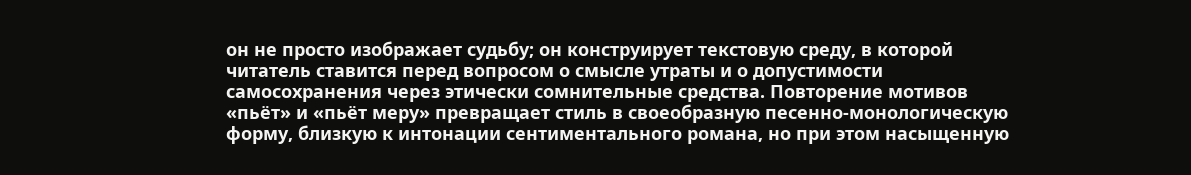он не просто изображает судьбу; он конструирует текстовую среду, в которой читатель ставится перед вопросом о смысле утраты и о допустимости самосохранения через этически сомнительные средства. Повторение мотивов «пьёт» и «пьёт меру» превращает стиль в своеобразную песенно‑монологическую форму, близкую к интонации сентиментального романа, но при этом насыщенную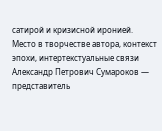сатирой и кризисной иронией.
Место в творчестве автора, контекст эпохи, интертекстуальные связи
Александр Петрович Сумароков — представитель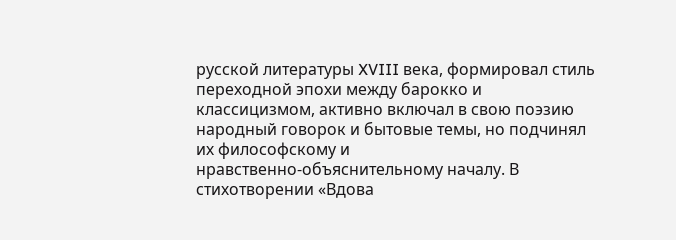русской литературы XVIII века, формировал стиль переходной эпохи между барокко и классицизмом, активно включал в свою поэзию народный говорок и бытовые темы, но подчинял их философскому и нравственно‑объяснительному началу. В стихотворении «Вдова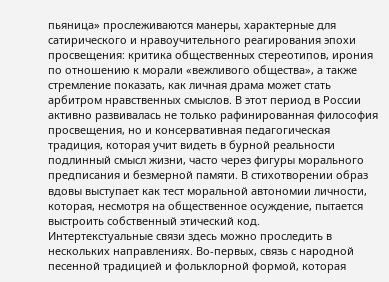пьяница» прослеживаются манеры, характерные для сатирического и нравоучительного реагирования эпохи просвещения: критика общественных стереотипов, ирония по отношению к морали «вежливого общества», а также стремление показать, как личная драма может стать арбитром нравственных смыслов. В этот период в России активно развивалась не только рафинированная философия просвещения, но и консервативная педагогическая традиция, которая учит видеть в бурной реальности подлинный смысл жизни, часто через фигуры морального предписания и безмерной памяти. В стихотворении образ вдовы выступает как тест моральной автономии личности, которая, несмотря на общественное осуждение, пытается выстроить собственный этический код.
Интертекстуальные связи здесь можно проследить в нескольких направлениях. Во‑первых, связь с народной песенной традицией и фольклорной формой, которая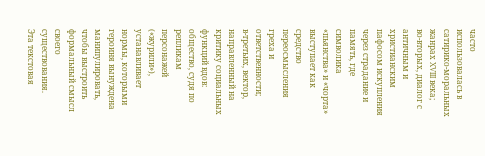часто использовалась в сатирико‑моральных жанрах XVIII века; во‑вторых, диалог с античным и христианским пафосом искупления через страдание и память, где символика «пьянства» и «чорта» выступает как средство переосмысления греха и ответственности; в‑третьих, вектор, направленный на критику социальных функций вдов: общество, судя по репликам персонажей («журили»), устанавливает нормы, которыми героиня вынуждена манипулировать, чтобы выстроить формальный смысл своего существования.
Эта текстовая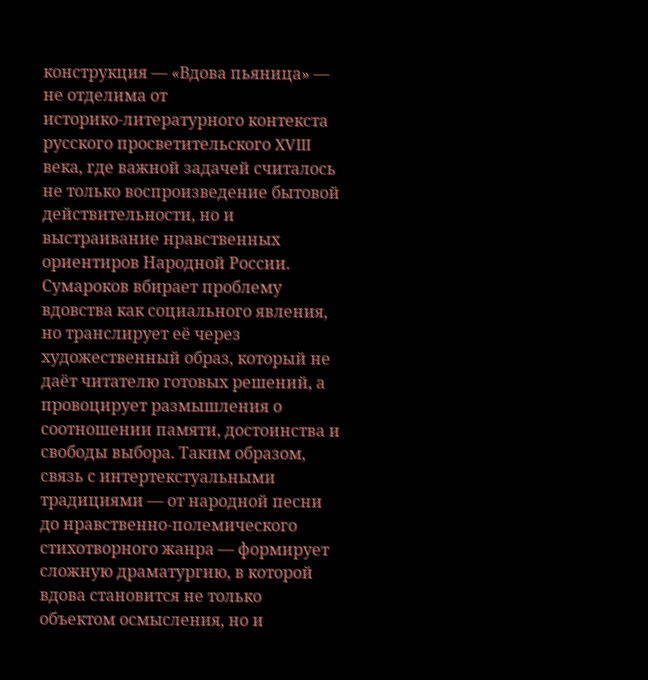конструкция — «Вдова пьяница» — не отделима от историко‑литературного контекста русского просветительского XVIII века, где важной задачей считалось не только воспроизведение бытовой действительности, но и выстраивание нравственных ориентиров Народной России. Сумароков вбирает проблему вдовства как социального явления, но транслирует её через художественный образ, который не даёт читателю готовых решений, а провоцирует размышления о соотношении памяти, достоинства и свободы выбора. Таким образом, связь с интертекстуальными традициями — от народной песни до нравственно‑полемического стихотворного жанра — формирует сложную драматургию, в которой вдова становится не только объектом осмысления, но и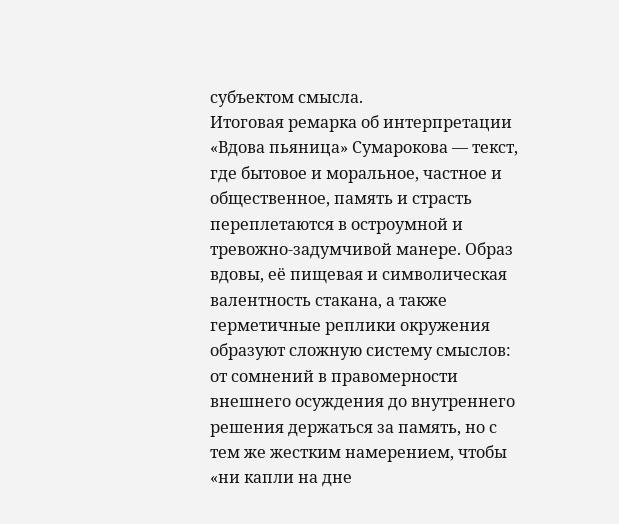субъектом смысла.
Итоговая ремарка об интерпретации
«Вдова пьяница» Сумарокова — текст, где бытовое и моральное, частное и общественное, память и страсть переплетаются в остроумной и тревожно‑задумчивой манере. Образ вдовы, её пищевая и символическая валентность стакана, а также герметичные реплики окружения образуют сложную систему смыслов: от сомнений в правомерности внешнего осуждения до внутреннего решения держаться за память, но с тем же жестким намерением, чтобы «ни капли на дне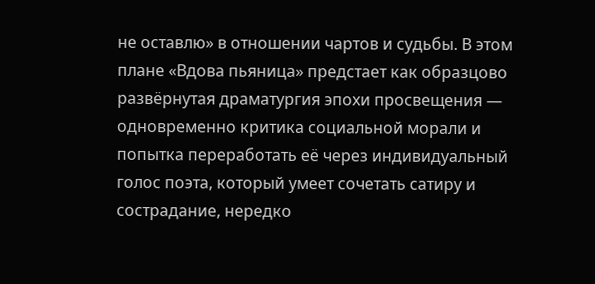не оставлю» в отношении чартов и судьбы. В этом плане «Вдова пьяница» предстает как образцово развёрнутая драматургия эпохи просвещения — одновременно критика социальной морали и попытка переработать её через индивидуальный голос поэта, который умеет сочетать сатиру и сострадание, нередко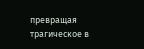превращая трагическое в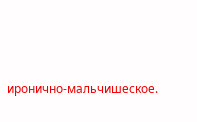иронично‑мальчишеское.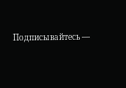Подписывайтесь —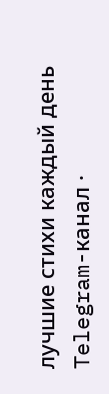лучшие стихи каждый день
Telegram-канал ·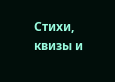Стихи, квизы и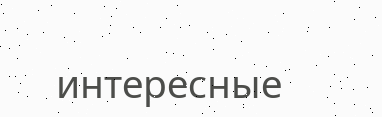интересные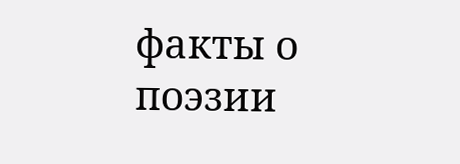факты о поэзии